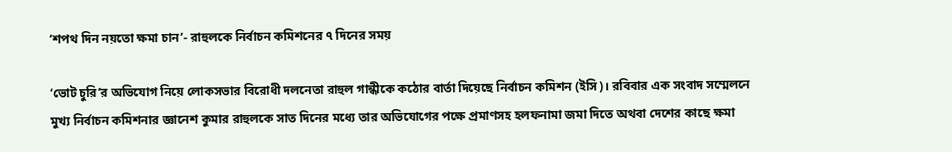‘শপথ দিন নয়তো ক্ষমা চান’- রাহুলকে নির্বাচন কমিশনের ৭ দিনের সময়

‘ভোট চুরি’র অভিযোগ নিয়ে লোকসভার বিরোধী দলনেতা রাহুল গান্ধীকে কঠোর বার্তা দিয়েছে নির্বাচন কমিশন (ইসি)। রবিবার এক সংবাদ সম্মেলনে মুখ্য নির্বাচন কমিশনার জ্ঞানেশ কুমার রাহুলকে সাত দিনের মধ্যে তার অভিযোগের পক্ষে প্রমাণসহ হলফনামা জমা দিতে অথবা দেশের কাছে ক্ষমা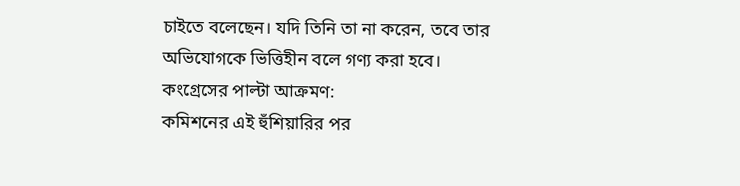চাইতে বলেছেন। যদি তিনি তা না করেন, তবে তার অভিযোগকে ভিত্তিহীন বলে গণ্য করা হবে।
কংগ্রেসের পাল্টা আক্রমণ:
কমিশনের এই হুঁশিয়ারির পর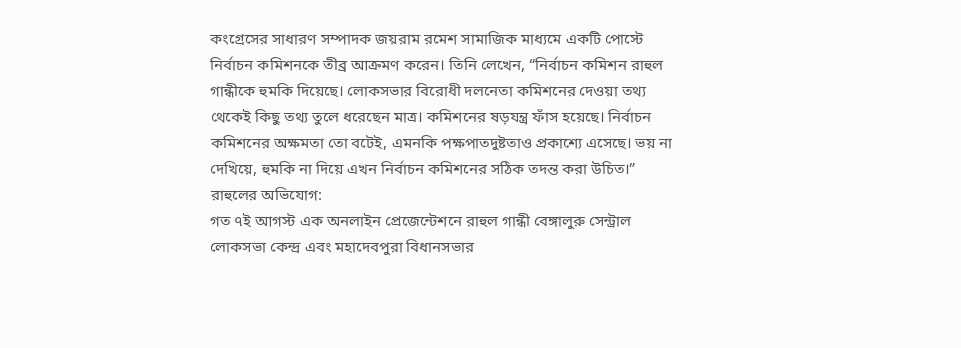কংগ্রেসের সাধারণ সম্পাদক জয়রাম রমেশ সামাজিক মাধ্যমে একটি পোস্টে নির্বাচন কমিশনকে তীব্র আক্রমণ করেন। তিনি লেখেন, “নির্বাচন কমিশন রাহুল গান্ধীকে হুমকি দিয়েছে। লোকসভার বিরোধী দলনেতা কমিশনের দেওয়া তথ্য থেকেই কিছু তথ্য তুলে ধরেছেন মাত্র। কমিশনের ষড়যন্ত্র ফাঁস হয়েছে। নির্বাচন কমিশনের অক্ষমতা তো বটেই, এমনকি পক্ষপাতদুষ্টতাও প্রকাশ্যে এসেছে। ভয় না দেখিয়ে, হুমকি না দিয়ে এখন নির্বাচন কমিশনের সঠিক তদন্ত করা উচিত।”
রাহুলের অভিযোগ:
গত ৭ই আগস্ট এক অনলাইন প্রেজেন্টেশনে রাহুল গান্ধী বেঙ্গালুরু সেন্ট্রাল লোকসভা কেন্দ্র এবং মহাদেবপুরা বিধানসভার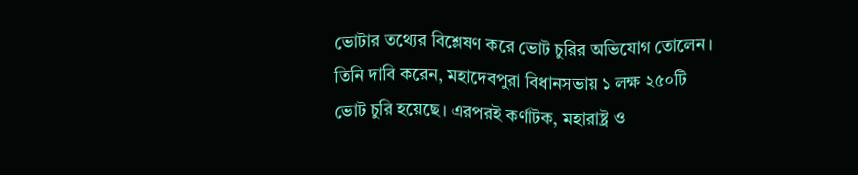ভোটার তথ্যের বিশ্লেষণ করে ভোট চুরির অভিযোগ তোলেন। তিনি দাবি করেন, মহাদেবপুরা বিধানসভায় ১ লক্ষ ২৫০টি ভোট চুরি হয়েছে। এরপরই কর্ণাটক, মহারাষ্ট্র ও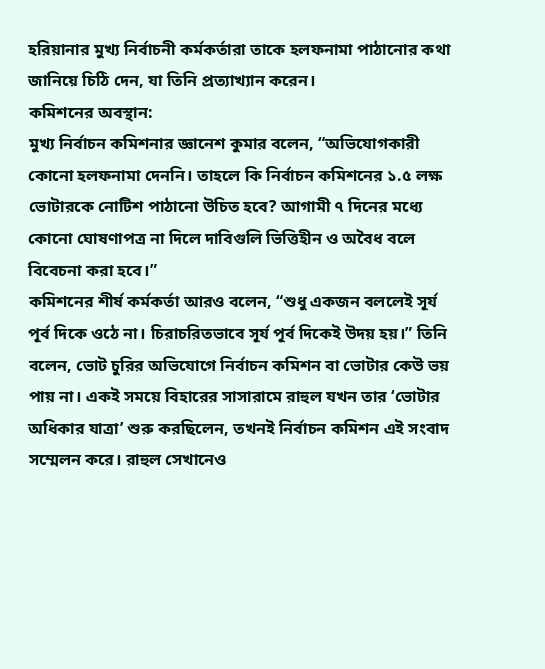হরিয়ানার মুখ্য নির্বাচনী কর্মকর্তারা তাকে হলফনামা পাঠানোর কথা জানিয়ে চিঠি দেন, যা তিনি প্রত্যাখ্যান করেন।
কমিশনের অবস্থান:
মুখ্য নির্বাচন কমিশনার জ্ঞানেশ কুমার বলেন, “অভিযোগকারী কোনো হলফনামা দেননি। তাহলে কি নির্বাচন কমিশনের ১.৫ লক্ষ ভোটারকে নোটিশ পাঠানো উচিত হবে? আগামী ৭ দিনের মধ্যে কোনো ঘোষণাপত্র না দিলে দাবিগুলি ভিত্তিহীন ও অবৈধ বলে বিবেচনা করা হবে।”
কমিশনের শীর্ষ কর্মকর্তা আরও বলেন, “শুধু একজন বললেই সূর্য পূর্ব দিকে ওঠে না। চিরাচরিতভাবে সূর্য পূর্ব দিকেই উদয় হয়।” তিনি বলেন, ভোট চুরির অভিযোগে নির্বাচন কমিশন বা ভোটার কেউ ভয় পায় না। একই সময়ে বিহারের সাসারামে রাহুল যখন তার ‘ভোটার অধিকার যাত্রা’ শুরু করছিলেন, তখনই নির্বাচন কমিশন এই সংবাদ সম্মেলন করে। রাহুল সেখানেও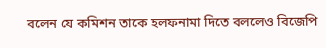বলেন যে কমিশন তাকে হলফনামা দিতে বললেও বিজেপি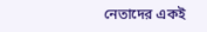নেতাদের একই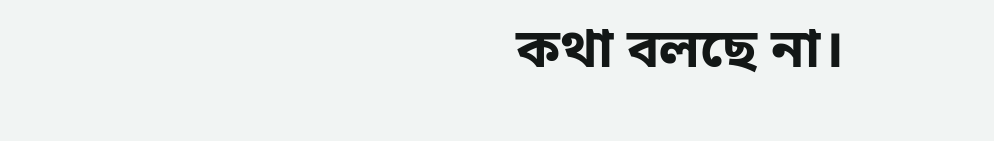কথা বলছে না।